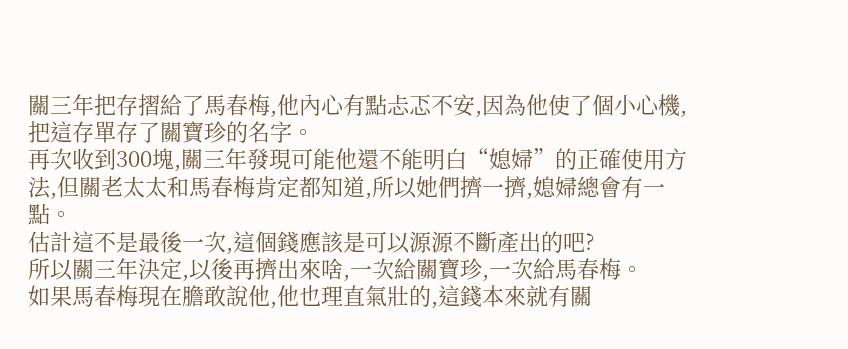關三年把存摺給了馬春梅,他內心有點忐忑不安,因為他使了個小心機,把這存單存了關寶珍的名字。
再次收到300塊,關三年發現可能他還不能明白“媳婦”的正確使用方法,但關老太太和馬春梅肯定都知道,所以她們擠一擠,媳婦總會有一點。
估計這不是最後一次,這個錢應該是可以源源不斷產出的吧?
所以關三年決定,以後再擠出來啥,一次給關寶珍,一次給馬春梅。
如果馬春梅現在膽敢說他,他也理直氣壯的,這錢本來就有關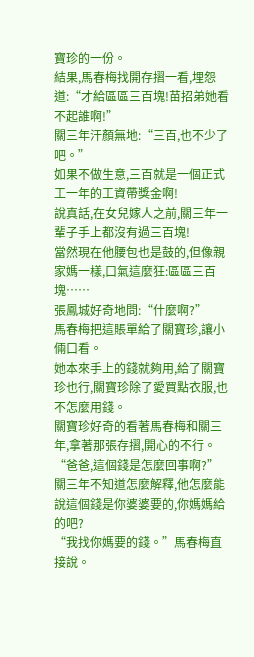寶珍的一份。
結果,馬春梅找開存摺一看,埋怨道:“才給區區三百塊!苗招弟她看不起誰啊!”
關三年汗顏無地:“三百,也不少了吧。”
如果不做生意,三百就是一個正式工一年的工資帶獎金啊!
說真話,在女兒嫁人之前,關三年一輩子手上都沒有過三百塊!
當然現在他腰包也是鼓的,但像親家媽一樣,口氣這麼狂:區區三百塊……
張鳳城好奇地問:“什麼啊?”
馬春梅把這賬單給了關寶珍,讓小倆口看。
她本來手上的錢就夠用,給了關寶珍也行,關寶珍除了愛買點衣服,也不怎麼用錢。
關寶珍好奇的看著馬春梅和關三年,拿著那張存摺,開心的不行。
“爸爸,這個錢是怎麼回事啊?”
關三年不知道怎麼解釋,他怎麼能說這個錢是你婆婆要的,你媽媽給的吧?
“我找你媽要的錢。”馬春梅直接說。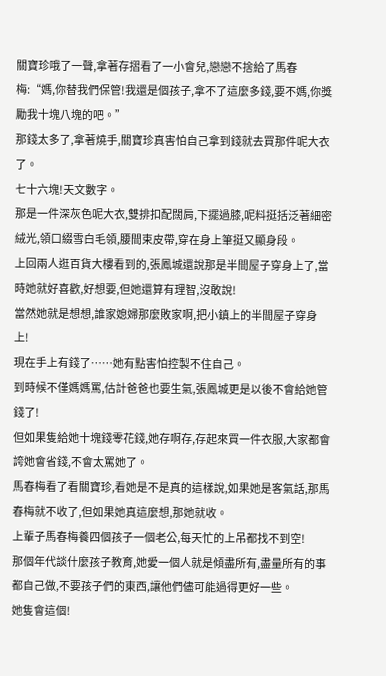關寶珍哦了一聲,拿著存摺看了一小會兒,戀戀不捨給了馬春梅:“媽,你替我們保管!我還是個孩子,拿不了這麼多錢,要不媽,你獎勵我十塊八塊的吧。”
那錢太多了,拿著燒手,關寶珍真害怕自己拿到錢就去買那件呢大衣了。
七十六塊!天文數字。
那是一件深灰色呢大衣,雙排扣配闊肩,下擺過膝,呢料挺括泛著細密絨光,領口綴雪白毛領,腰間束皮帶,穿在身上筆挺又顯身段。
上回兩人逛百貨大樓看到的,張鳳城還說那是半間屋子穿身上了,當時她就好喜歡,好想要,但她還算有理智,沒敢說!
當然她就是想想,誰家媳婦那麼敗家啊,把小鎮上的半間屋子穿身上!
現在手上有錢了……她有點害怕控製不住自己。
到時候不僅媽媽罵,估計爸爸也要生氣,張鳳城更是以後不會給她管錢了!
但如果隻給她十塊錢零花錢,她存啊存,存起來買一件衣服,大家都會誇她會省錢,不會太罵她了。
馬春梅看了看關寶珍,看她是不是真的這樣說,如果她是客氣話,那馬春梅就不收了,但如果她真這麼想,那她就收。
上輩子馬春梅養四個孩子一個老公,每天忙的上吊都找不到空!
那個年代談什麼孩子教育,她愛一個人就是傾盡所有,盡量所有的事都自己做,不要孩子們的東西,讓他們儘可能過得更好一些。
她隻會這個!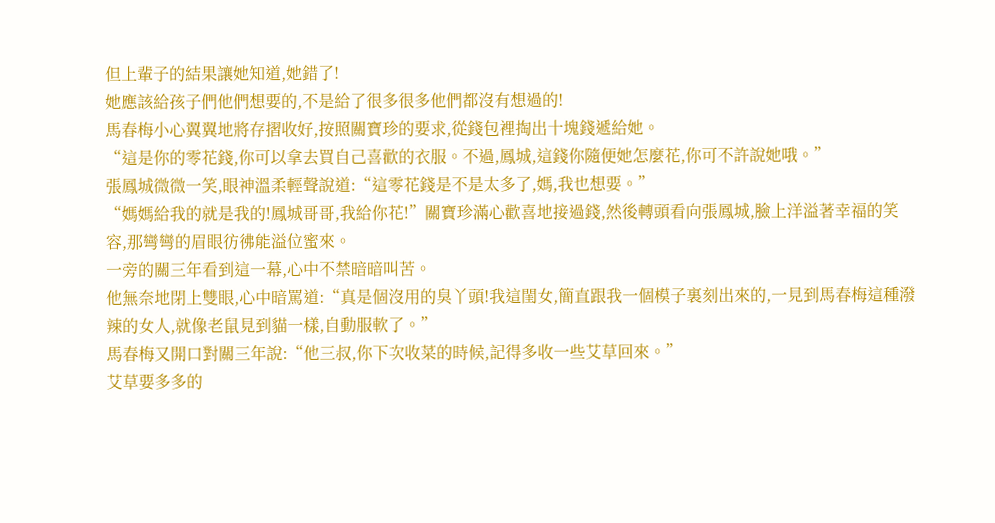但上輩子的結果讓她知道,她錯了!
她應該給孩子們他們想要的,不是給了很多很多他們都沒有想過的!
馬春梅小心翼翼地將存摺收好,按照關寶珍的要求,從錢包裡掏出十塊錢遞給她。
“這是你的零花錢,你可以拿去買自己喜歡的衣服。不過,鳳城,這錢你隨便她怎麼花,你可不許說她哦。”
張鳳城微微一笑,眼神溫柔輕聲說道:“這零花錢是不是太多了,媽,我也想要。”
“媽媽給我的就是我的!鳳城哥哥,我給你花!”關寶珍滿心歡喜地接過錢,然後轉頭看向張鳳城,臉上洋溢著幸福的笑容,那彎彎的眉眼彷彿能溢位蜜來。
一旁的關三年看到這一幕,心中不禁暗暗叫苦。
他無奈地閉上雙眼,心中暗罵道:“真是個沒用的臭丫頭!我這閨女,簡直跟我一個模子裏刻出來的,一見到馬春梅這種潑辣的女人,就像老鼠見到貓一樣,自動服軟了。”
馬春梅又開口對關三年說:“他三叔,你下次收菜的時候,記得多收一些艾草回來。”
艾草要多多的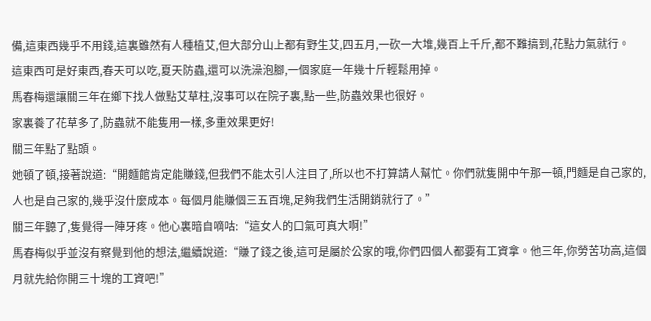備,這東西幾乎不用錢,這裏雖然有人種植艾,但大部分山上都有野生艾,四五月,一砍一大堆,幾百上千斤,都不難搞到,花點力氣就行。
這東西可是好東西,春天可以吃,夏天防蟲,還可以洗澡泡腳,一個家庭一年幾十斤輕鬆用掉。
馬春梅還讓關三年在鄉下找人做點艾草柱,沒事可以在院子裏,點一些,防蟲效果也很好。
家裏養了花草多了,防蟲就不能隻用一樣,多重效果更好!
關三年點了點頭。
她頓了頓,接著說道:“開麵館肯定能賺錢,但我們不能太引人注目了,所以也不打算請人幫忙。你們就隻開中午那一頓,門麵是自己家的,人也是自己家的,幾乎沒什麼成本。每個月能賺個三五百塊,足夠我們生活開銷就行了。”
關三年聽了,隻覺得一陣牙疼。他心裏暗自嘀咕:“這女人的口氣可真大啊!”
馬春梅似乎並沒有察覺到他的想法,繼續說道:“賺了錢之後,這可是屬於公家的哦,你們四個人都要有工資拿。他三年,你勞苦功高,這個月就先給你開三十塊的工資吧!”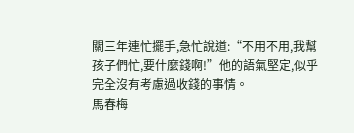關三年連忙擺手,急忙說道:“不用不用,我幫孩子們忙,要什麼錢啊!”他的語氣堅定,似乎完全沒有考慮過收錢的事情。
馬春梅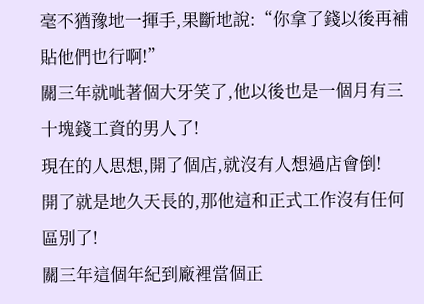毫不猶豫地一揮手,果斷地說:“你拿了錢以後再補貼他們也行啊!”
關三年就呲著個大牙笑了,他以後也是一個月有三十塊錢工資的男人了!
現在的人思想,開了個店,就沒有人想過店會倒!
開了就是地久天長的,那他這和正式工作沒有任何區別了!
關三年這個年紀到廠裡當個正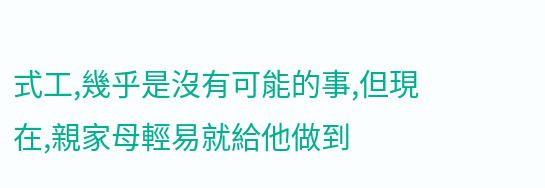式工,幾乎是沒有可能的事,但現在,親家母輕易就給他做到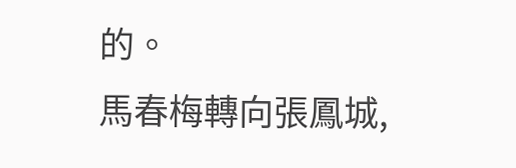的。
馬春梅轉向張鳳城,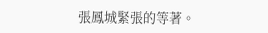張鳳城緊張的等著。